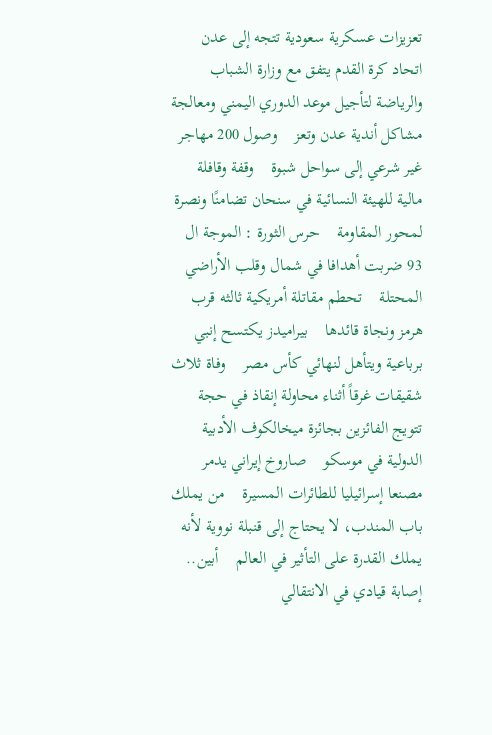تعزيزات عسكرية سعودية تتجه إلى عدن    اتحاد كرة القدم يتفق مع وزارة الشباب والرياضة لتأجيل موعد الدوري اليمني ومعالجة مشاكل أندية عدن وتعز    وصول 200 مهاجر غير شرعي إلى سواحل شبوة    وقفة وقافلة مالية للهيئة النسائية في سنحان تضامنًا ونصرة لمحور المقاومة    حرس الثورة : الموجة ال 93 ضربت أهدافا في شمال وقلب الأراضي المحتلة    تحطم مقاتلة أمريكية ثالثه قرب هرمز ونجاة قائدها    بيراميدز يكتسح إنبي برباعية ويتأهل لنهائي كأس مصر    وفاة ثلاث شقيقات غرقاً أثناء محاولة إنقاذ في حجة    تتويج الفائزين بجائزة ميخالكوف الأدبية الدولية في موسكو    صاروخ إيراني يدمر مصنعا إسرائيليا للطائرات المسيرة    من يملك باب المندب، لا يحتاج إلى قنبلة نووية لأنه يملك القدرة على التأثير في العالم    أبين.. إصابة قيادي في الانتقالي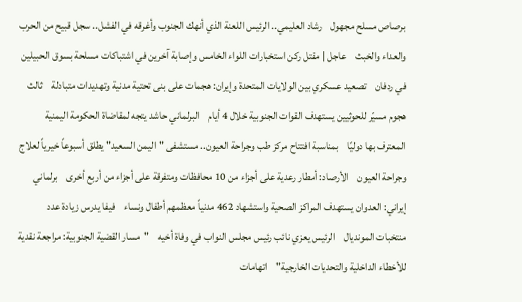برصاص مسلح مجهول    رشاد العليمي.. الرئيس اللعنة الذي أنهك الجنوب وأغرقه في الفشل.. سجل قبيح من الحرب والعداء والخبث    عاجل | مقتل ركن استخبارات اللواء الخامس وإصابة آخرين في اشتباكات مسلحة بسوق الحبيلين في ردفان    تصعيد عسكري بين الولايات المتحدة وإيران: هجمات على بنى تحتية مدنية وتهديدات متبادلة    ثالث هجوم مسيّر للحوثيين يستهدف القوات الجنوبية خلال 4 أيام    البرلماني حاشد يتجه لمقاضاة الحكومة اليمنية المعترف بها دوليًا    بمناسبة افتتاح مركز طب وجراحة العيون.. مستشفى "اليمن السعيد" يطلق أسبوعاً خيرياً لعلاج وجراحة العيون    الأرصاد: أمطار رعدية على أجزاء من 10 محافظات ومتفرقة على أجزاء من أربع أخرى    برلماني إيراني: العدوان يستهدف المراكز الصحية واستشهاد 462 مدنياً معظمهم أطفال ونساء    فيفا يدرس زيادة عدد منتخبات المونديال    الرئيس يعزي نائب رئيس مجلس النواب في وفاة أخيه    "مسار القضية الجنوبية: مراجعة نقدية للأخطاء الداخلية والتحديات الخارجية"    اتهامات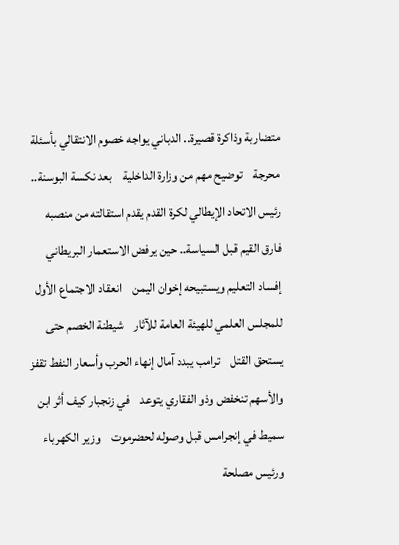متضاربة وذاكرة قصيرة.. الدباني يواجه خصوم الانتقالي بأسئلة محرجة    توضيح مهم من وزارة الداخلية    بعد نكسة البوسنة.. رئيس الاتحاد الإيطالي لكرة القدم يقدم استقالته من منصبه    فارق القيم قبل السياسة.. حين يرفض الاستعمار البريطاني إفساد التعليم ويستبيحه إخوان اليمن    انعقاد الاجتماع الأول للمجلس العلمي للهيئة العامة للآثار    شيطنة الخصم حتى يستحق القتل    ترامب يبدد آمال إنهاء الحرب وأسعار النفط تقفز والأسهم تنخفض وذو الفقاري يتوعد    في زنجبار كيف أثر ابن سميط في إنجرامس قبل وصوله لحضرموت    وزير الكهرباء ورئيس مصلحة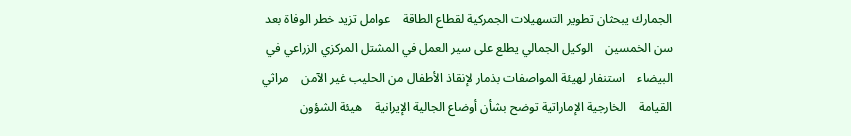الجمارك يبحثان تطوير التسهيلات الجمركية لقطاع الطاقة    عوامل تزيد خطر الوفاة بعد سن الخمسين    الوكيل الجمالي يطلع على سير العمل في المشتل المركزي الزراعي في البيضاء    استنفار لهيئة المواصفات بذمار لإنقاذ الأطفال من الحليب غير الآمن    مراثي القيامة    الخارجية الإماراتية توضح بشأن أوضاع الجالية الإيرانية    هيئة الشؤون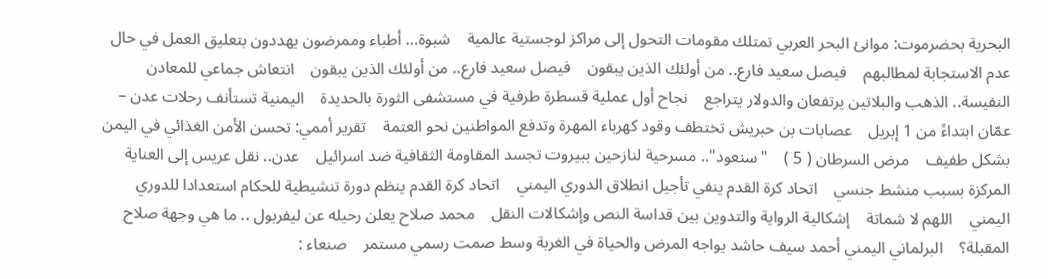البحرية بحضرموت: موانئ البحر العربي تمتلك مقومات التحول إلى مراكز لوجستية عالمية    شبوة… أطباء وممرضون يهددون بتعليق العمل في حال عدم الاستجابة لمطالبهم    فيصل سعيد فارع.. من أولئك الذين يبقون    فيصل سعيد فارع.. من أولئك الذين يبقون    انتعاش جماعي للمعادن النفيسة.. الذهب والبلاتين يرتفعان والدولار يتراجع    نجاح أول عملية قسطرة طرفية في مستشفى الثورة بالحديدة    اليمنية تستأنف رحلات عدن – عمّان ابتداءً من 1 إبريل    عصابات بن حبريش تختطف وقود كهرباء المهرة وتدفع المواطنين نحو العتمة    تقرير أممي: تحسن الأمن الغذائي في اليمن بشكل طفيف    مرض السرطان ( 5 )    "سنعود".. مسرحية لنازحين ببيروت تجسد المقاومة الثقافية ضد اسرائيل    عدن.. نقل عريس إلى العناية المركزة بسبب منشط جنسي    اتحاد كرة القدم ينفي تأجيل انطلاق الدوري اليمني    اتحاد كرة القدم ينظم دورة تنشيطية للحكام استعدادا للدوري اليمني    اللهم لا شماتة    إشكالية الرواية والتدوين بين قداسة النص وإشكالات النقل    محمد صلاح يعلن رحيله عن ليفربول .. ما هي وجهة صلاح المقبلة؟    البرلماني اليمني أحمد سيف حاشد يواجه المرض والحياة في الغربة وسط صمت رسمي مستمر    صنعاء :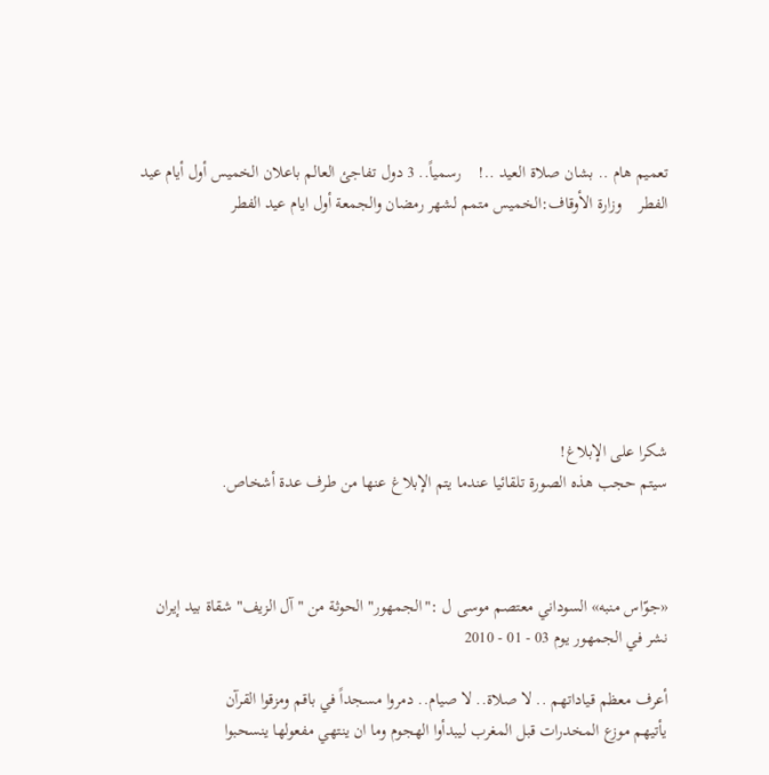تعميم هام .. بشان صلاة العيد ..!    رسمياً.. 3 دول تفاجئ العالم باعلان الخميس أول أيام عيد الفطر    وزارة الأوقاف:الخميس متمم لشهر رمضان والجمعة أول ايام عيد الفطر







شكرا على الإبلاغ!
سيتم حجب هذه الصورة تلقائيا عندما يتم الإبلاغ عنها من طرف عدة أشخاص.



«جوّاس منبه» السوداني معتصم موسى ل :"الجمهور" الحوثة من "آل الزيف" شقاة بيد إيران
نشر في الجمهور يوم 03 - 01 - 2010

أعرف معظم قياداتهم .. لا صلاة.. لا صيام.. دمروا مسجداً في باقم ومزقوا القرآن
يأتيهم موزع المخدرات قبل المغرب ليبدأوا الهجوم وما ان ينتهي مفعولها ينسحبوا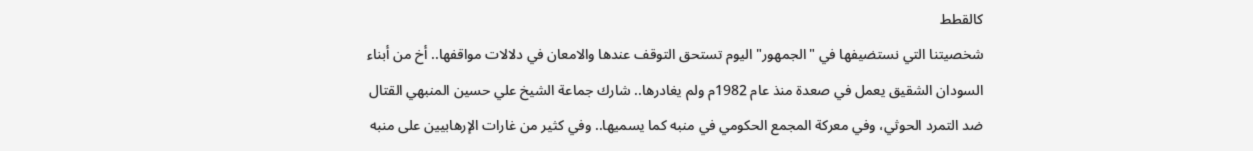كالقطط
شخصيتنا التي نستضيفها في "الجمهور" اليوم تستحق التوقف عندها والامعان في دلالات مواقفها.. أخ من أبناء السودان الشقيق يعمل في صعدة منذ عام 1982م ولم يغادرها.. شارك جماعة الشيخ علي حسين المنبهي القتال ضد التمرد الحوثي، وفي معركة المجمع الحكومي في منبه كما يسميها.. وفي كثير من غارات الإرهابيين على منبه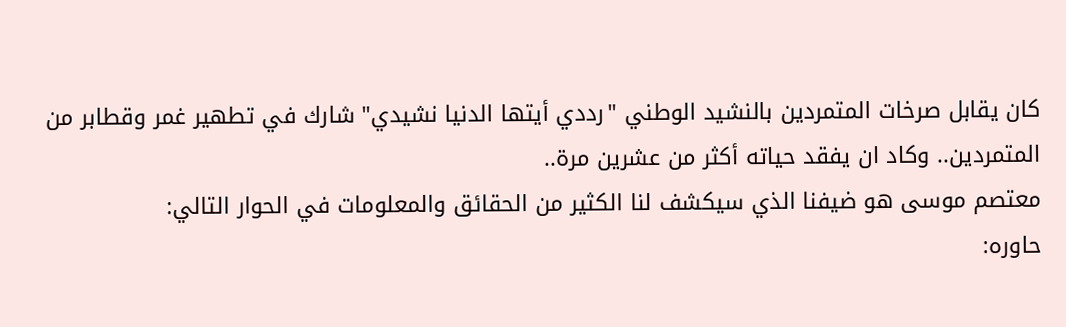كان يقابل صرخات المتمردين بالنشيد الوطني "رددي أيتها الدنيا نشيدي" شارك في تطهير غمر وقطابر من المتمردين.. وكاد ان يفقد حياته أكثر من عشرين مرة..
معتصم موسى هو ضيفنا الذي سيكشف لنا الكثير من الحقائق والمعلومات في الحوار التالي:
حاوره: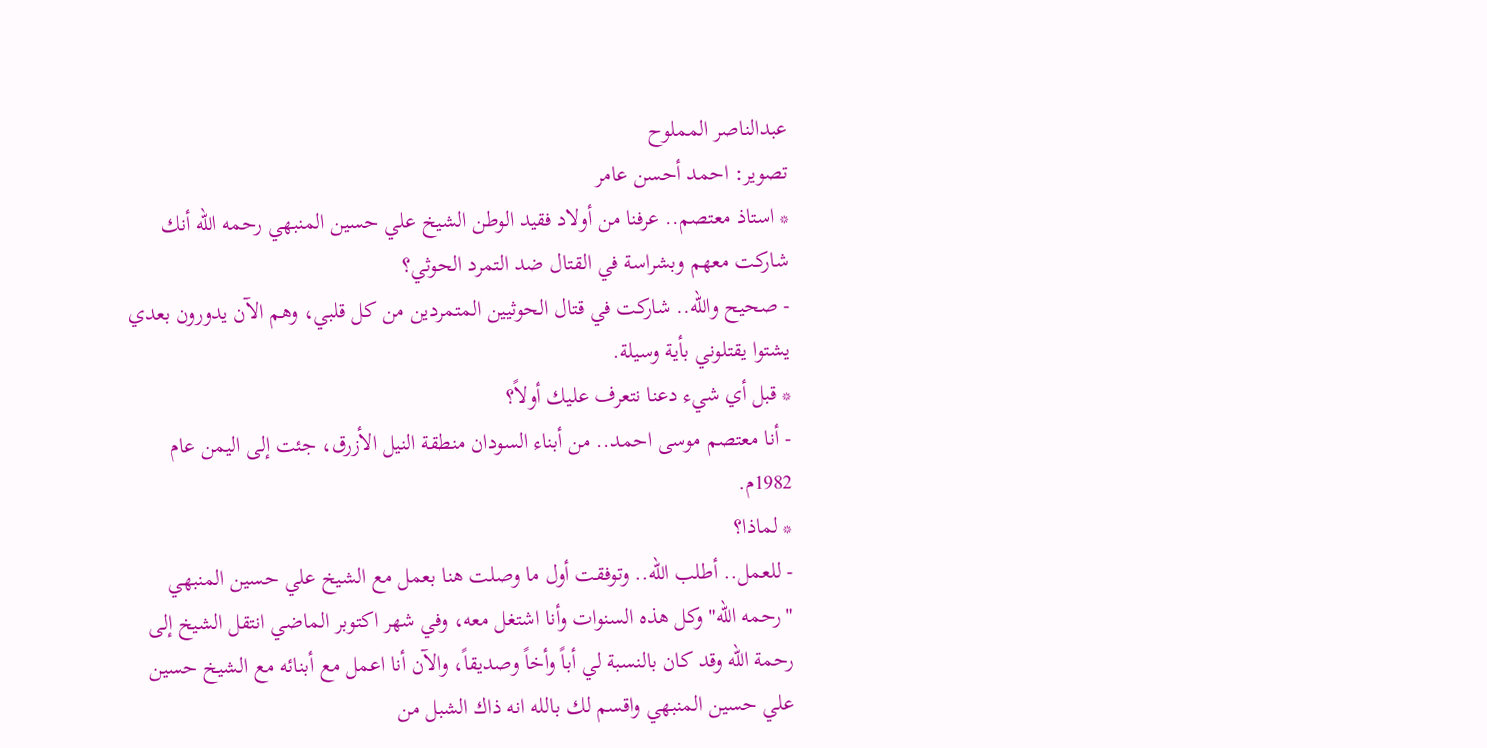عبدالناصر المملوح
تصوير: احمد أحسن عامر
* استاذ معتصم.. عرفنا من أولاد فقيد الوطن الشيخ علي حسين المنبهي رحمه الله أنك شاركت معهم وبشراسة في القتال ضد التمرد الحوثي؟
- صحيح والله.. شاركت في قتال الحوثيين المتمردين من كل قلبي، وهم الآن يدورون بعدي يشتوا يقتلوني بأية وسيلة.
* قبل أي شيء دعنا نتعرف عليك أولاً؟
- أنا معتصم موسى احمد.. من أبناء السودان منطقة النيل الأزرق، جئت إلى اليمن عام 1982م.
* لماذا؟
- للعمل.. أطلب الله.. وتوفقت أول ما وصلت هنا بعمل مع الشيخ علي حسين المنبهي "رحمه الله" وكل هذه السنوات وأنا اشتغل معه، وفي شهر اكتوبر الماضي انتقل الشيخ إلى رحمة الله وقد كان بالنسبة لي أباً وأخاً وصديقاً، والآن أنا اعمل مع أبنائه مع الشيخ حسين علي حسين المنبهي واقسم لك بالله انه ذاك الشبل من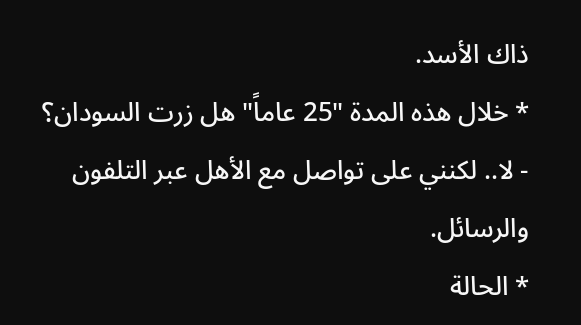ذاك الأسد.
* خلال هذه المدة "25 عاماً" هل زرت السودان؟
- لا.. لكنني على تواصل مع الأهل عبر التلفون والرسائل.
* الحالة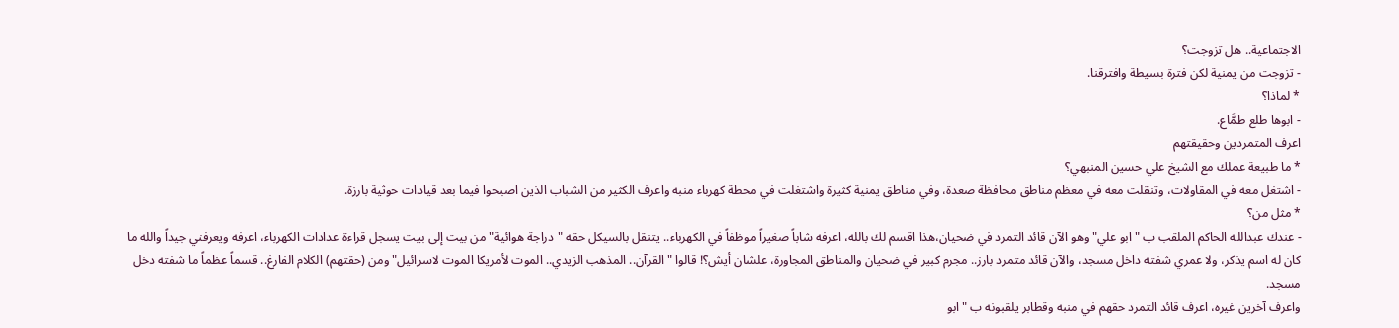الاجتماعية.. هل تزوجت؟
- تزوجت من يمنية لكن فترة بسيطة وافترقنا.
* لماذا؟
- ابوها طلع طمَّاع.
اعرف المتمردين وحقيقتهم
* ما طبيعة عملك مع الشيخ علي حسين المنبهي؟
- اشتغل معه في المقاولات، وتنقلت معه في معظم مناطق محافظة صعدة، وفي مناطق يمنية كثيرة واشتغلت في محطة كهرباء منبه واعرف الكثير من الشباب الذين اصبحوا فيما بعد قيادات حوثية بارزة.
* مثل من؟
- عندك عبدالله الحاكم الملقب ب "ابو علي" وهو الآن قائد التمرد في ضحيان،هذا اقسم لك بالله، اعرفه شاباً صغيراً موظفاً في الكهرباء.. يتنقل بالسيكل حقه "دراجة هوائية" من بيت إلى بيت يسجل قراءة عدادات الكهرباء، اعرفه ويعرفني جيداً والله ما كان له اسم يذكر، ولا عمري شفته داخل مسجد، والآن قائد متمرد بارز.. مجرم كبير في ضحيان والمناطق المجاورة، علشان أيش؟! قالوا "القرآن.. المذهب الزيدي.. الموت لأمريكا الموت لاسرائيل" ومن (حقتهم) الكلام الفارغ.. قسماً عظماً ما شفته دخل مسجد.
واعرف آخرين غيره، اعرف قائد التمرد حقهم في منبه وقطابر يلقبونه ب "ابو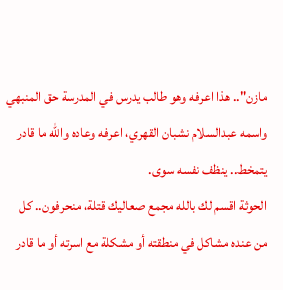مازن".. هذا اعرفه وهو طالب يدرس في المدرسة حق المنبهي واسمه عبدالسلام نشبان القهري، اعرفه وعاده والله ما قادر يتمخط.. ينظف نفسه سوى.
الحوثة اقسم لك بالله مجمع صعاليك قتلة، منحرفون.. كل من عنده مشاكل في منطقته أو مشكلة مع اسرته أو ما قادر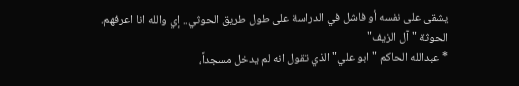يشقى على نفسه أو فاشل في الدراسة على طول طريق الحوثي.. إي والله انا اعرفهم.
الحوثة "آل الزيف"
* عبدالله الحاكم "ابو علي" الذي تقول انه لم يدخل مسجداً،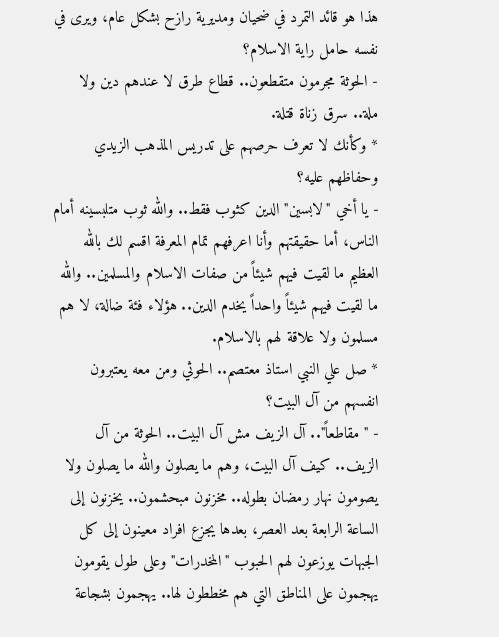هذا هو قائد التمرد في ضحيان ومديرية رازح بشكل عام، ويرى في نفسه حامل راية الاسلام؟
- الحوثة مجرمون متقطعون.. قطاع طرق لا عندهم دين ولا ملة.. سرق زناة قتلة.
* وكأنك لا تعرف حرصهم على تدريس المذهب الزيدي وحفاظهم عليه؟
- يا أخي "لابسين" الدين كثوب فقط.. والله ثوب متلبسينه أمام الناس، أما حقيقتهم وأنا اعرفهم تمام المعرفة اقسم لك بالله العظيم ما لقيت فيهم شيئاً من صفات الاسلام والمسلمين.. والله ما لقيت فيهم شيئاً واحداً يخدم الدين.. هؤلاء فئة ضالة، لا هم مسلمون ولا علاقة لهم بالاسلام.
* صل علي النبي استاذ معتصم.. الحوثي ومن معه يعتبرون انفسهم من آل البيت؟
- "مقاطعاً".. آل الزيف مش آل البيت.. الحوثة من آل الزيف.. كيف آل البيت، وهم ما يصلون والله ما يصلون ولا يصومون نهار رمضان بطوله.. مخزنون مبحشمون.. يخزنون إلى الساعة الرابعة بعد العصر، بعدها يجزع افراد معينون إلى كل الجبهات يوزعون لهم الحبوب "المخدرات" وعلى طول يقومون يهجمون على المناطق التي هم مخططون لها.. يهجمون بشجاعة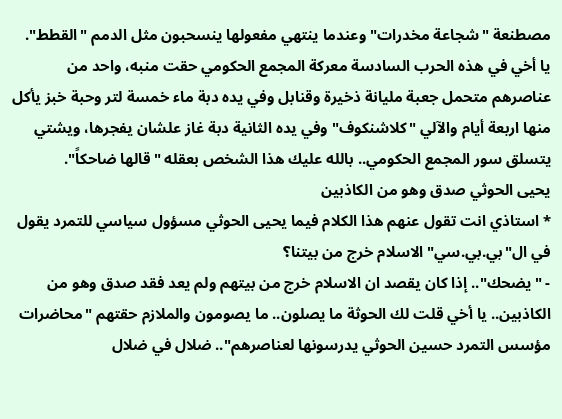مصطنعة "شجاعة مخدرات" وعندما ينتهي مفعولها ينسحبون مثل الدمم "القطط".
يا أخي في هذه الحرب السادسة معركة المجمع الحكومي حقت منبه، واحد من عناصرهم متحمل جعبة مليانة ذخيرة وقنابل وفي يده دبة ماء خمسة لتر وحبة خبز يأكل منها اربعة أيام والآلي "كلاشنكوف" وفي يده الثانية دبة غاز علشان يفجرها، ويشتي يتسلق سور المجمع الحكومي.. بالله عليك هذا الشخص بعقله "قالها ضاحكاً".
يحيى الحوثي صدق وهو من الكاذبين
* استاذي انت تقول عنهم هذا الكلام فيما يحيى الحوثي مسؤول سياسي للتمرد يقول في ال"بي.بي.سي" الاسلام خرج من بيتنا؟
- "يضحك".. إذا كان يقصد ان الاسلام خرج من بيتهم ولم يعد فقد صدق وهو من الكاذبين.. يا أخي قلت لك الحوثة ما يصلون.. ما يصومون والملازم حقتهم "محاضرات مؤسس التمرد حسين الحوثي يدرسونها لعناصرهم".. ضلال في ضلال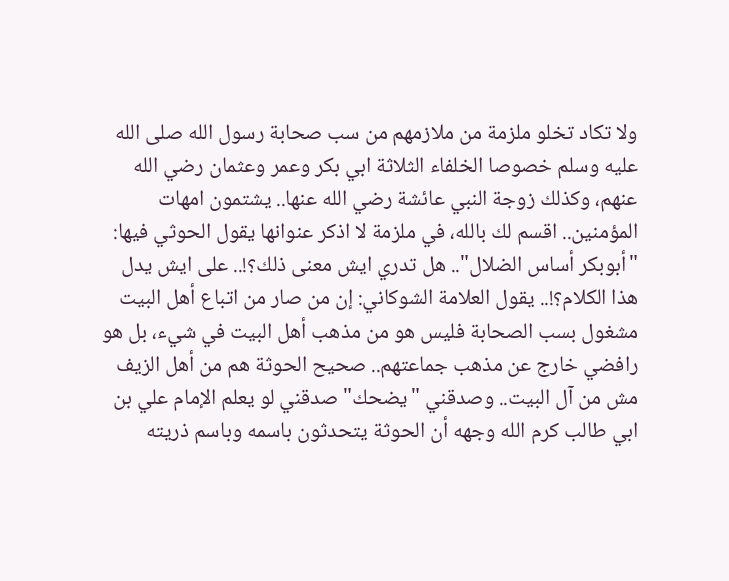ولا تكاد تخلو ملزمة من ملازمهم من سب صحابة رسول الله صلى الله عليه وسلم خصوصا الخلفاء الثلاثة ابي بكر وعمر وعثمان رضي الله عنهم، وكذلك زوجة النبي عائشة رضي الله عنها.. يشتمون امهات المؤمنين.. اقسم لك بالله، في ملزمة لا اذكر عنوانها يقول الحوثي فيها: "أبوبكر أساس الضلال".. هل تدري ايش معنى ذلك؟!.. على ايش يدل هذا الكلام؟!.. يقول العلامة الشوكاني: إن من صار من اتباع أهل البيت مشغول بسب الصحابة فليس هو من مذهب أهل البيت في شيء، بل هو رافضي خارج عن مذهب جماعتهم.. صحيح الحوثة هم من أهل الزيف مش من آل البيت.. وصدقني "يضحك" صدقني لو يعلم الإمام علي بن ابي طالب كرم الله وجهه أن الحوثة يتحدثون باسمه وباسم ذريته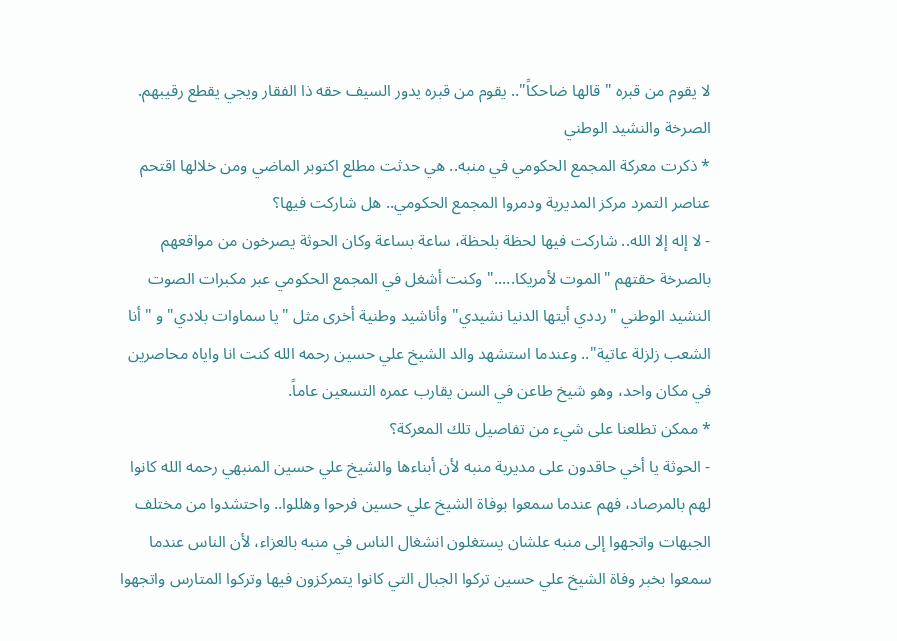لا يقوم من قبره "قالها ضاحكاً".. يقوم من قبره يدور السيف حقه ذا الفقار ويجي يقطع رقيبهم.
الصرخة والنشيد الوطني
* ذكرت معركة المجمع الحكومي في منبه.. هي حدثت مطلع اكتوبر الماضي ومن خلالها اقتحم عناصر التمرد مركز المديرية ودمروا المجمع الحكومي.. هل شاركت فيها؟
- لا إله إلا الله.. شاركت فيها لحظة بلحظة، ساعة بساعة وكان الحوثة يصرخون من مواقعهم بالصرخة حقتهم "الموت لأمريكا....." وكنت أشغل في المجمع الحكومي عبر مكبرات الصوت النشيد الوطني "رددي أيتها الدنيا نشيدي" وأناشيد وطنية أخرى مثل "يا سماوات بلادي" و "أنا الشعب زلزلة عاتية".. وعندما استشهد والد الشيخ علي حسين رحمه الله كنت انا واياه محاصرين في مكان واحد، وهو شيخ طاعن في السن يقارب عمره التسعين عاماً.
* ممكن تطلعنا على شيء من تفاصيل تلك المعركة؟
- الحوثة يا أخي حاقدون على مديرية منبه لأن أبناءها والشيخ علي حسين المنبهي رحمه الله كانوا لهم بالمرصاد، فهم عندما سمعوا بوفاة الشيخ علي حسين فرحوا وهللوا.. واحتشدوا من مختلف الجبهات واتجهوا إلى منبه علشان يستغلون انشغال الناس في منبه بالعزاء، لأن الناس عندما سمعوا بخبر وفاة الشيخ علي حسين تركوا الجبال التي كانوا يتمركزون فيها وتركوا المتارس واتجهوا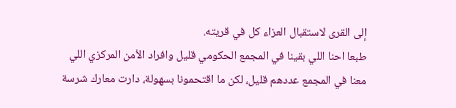إلى القرى لاستقبال العزاء كل في قريته.
طبعا احنا اللي بقينا في المجمع الحكومي قليل وافراد الأمن المركزي اللي معنا في المجمع عددهم قليل، لكن ما اقتحمونا بسهولة، دارت معارك شرسة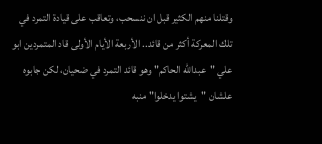وقتلنا منهم الكثير قبل ان ننسحب، وتعاقب على قيادة التمرد في تلك المعركة أكثر من قائد.. الأربعة الأيام الأولى قاد المتمردين ابو علي "عبدالله الحاكم" وهو قائد التمرد في ضحيان، لكن جابوه علشان "يشتوا يدخلوا" منبه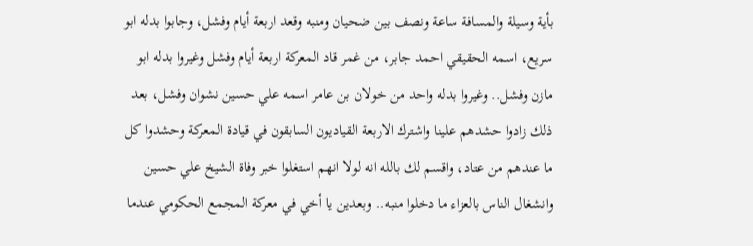بأية وسيلة والمسافة ساعة ونصف بين ضحيان ومنبه وقعد اربعة أيام وفشل، وجابوا بدله ابو سريع، اسمه الحقيقي احمد جابر، من غمر قاد المعركة اربعة أيام وفشل وغيروا بدله ابو مازن وفشل.. وغيروا بدله واحد من خولان بن عامر اسمه علي حسين نشوان وفشل، بعد ذلك زادوا حشدهم علينا واشترك الاربعة القياديون السابقون في قيادة المعركة وحشدوا كل ما عندهم من عتاد، واقسم لك بالله انه لولا انهم استغلوا خبر وفاة الشيخ علي حسين وانشغال الناس بالعزاء ما دخلوا منبه.. وبعدين يا أخي في معركة المجمع الحكومي عندما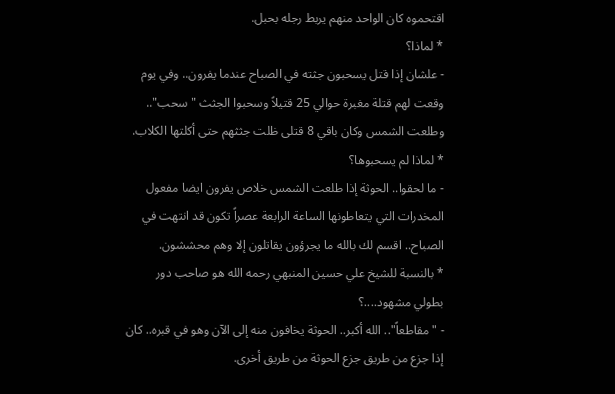اقتحموه كان الواحد منهم يربط رجله بحبل.
* لماذا؟
- علشان إذا قتل يسحبون جثته في الصباح عندما يفرون.. وفي يوم وقعت لهم قتلة مغبرة حوالي 25 قتيلاً وسحبوا الجثث "سحب".. وطلعت الشمس وكان باقي 8 قتلى ظلت جثثهم حتى أكلتها الكلاب.
* لماذا لم يسحبوها؟
- ما لحقوا.. الحوثة إذا طلعت الشمس خلاص يفرون ايضا مفعول المخدرات التي يتعاطونها الساعة الرابعة عصراً تكون قد انتهت في الصباح.. اقسم لك بالله ما يجرؤون يقاتلون إلا وهم محششون.
* بالنسبة للشيخ علي حسين المنبهي رحمه الله هو صاحب دور بطولي مشهود....؟
- "مقاطعاً".. الله أكبر.. الحوثة يخافون منه إلى الآن وهو في قبره.. كان إذا جزع من طريق جزع الحوثة من طريق أخرى.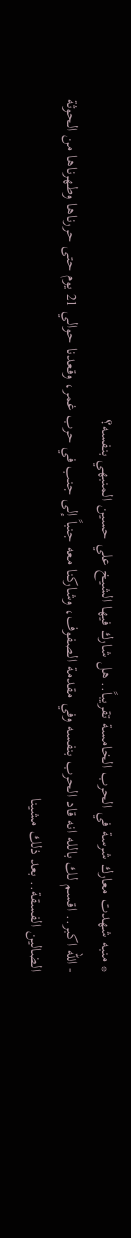* منبه شهدت معارك شرسة في الحرب الخامسة تقريباً.. هل شارك فيها الشيخ علي حسين المنبهي بنفسه؟
- الله اكبر.. اقسم لك بالله انه قاد الحرب بنفسه وفي مقدمة الصفوف، وشاركنا معه جنباً إلى جنب في حرب غمر، وقعدنا حوالي 21 يوم حتى حررناها وطهرناها من الحوثة الضالين الفسقة.. بعد ذلك مشينا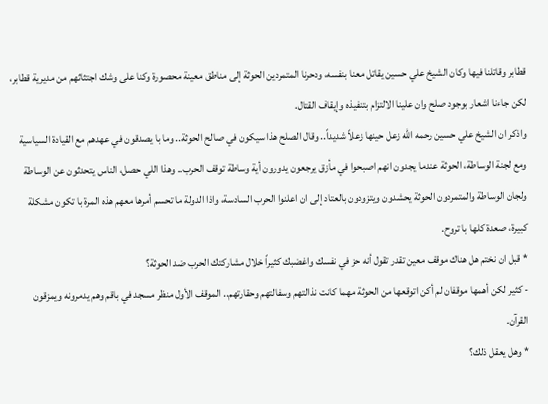قطابر وقاتلنا فيها وكان الشيخ علي حسين يقاتل معنا بنفسه، ودحرنا المتمردين الحوثة إلى مناطق معينة محصورة وكنا على وشك اجتثاثهم من مديرية قطابر، لكن جاءنا اشعار بوجود صلح وان علينا الالتزام بتنفيذه وإيقاف القتال.
واذكر ان الشيخ علي حسين رحمه الله زعل حينها زعلاً شديداً.. وقال الصلح هذا سيكون في صالح الحوثة.. وما با يصدقون في عهدهم مع القيادة السياسية ومع لجنة الوساطة، الحوثة عندما يجدون انهم اصبحوا في مأزق يرجعون يدورون أية وساطة توقف الحرب.. وهذا اللي حصل، الناس يتحدثون عن الوساطة ولجان الوساطة والمتمردون الحوثة يحشدون ويتزودون بالعتاد إلى ان اعلنوا الحرب السادسة، واذا الدولة ما تحسم أمرها معهم هذه المرة با تكون مشكلة كبيرة، صعدة كلها با تروح.
* قبل ان نختم هل هناك موقف معين تقدر تقول أنه حز في نفسك واغضبك كثيراً خلال مشاركتك الحرب ضد الحوثة؟
- كثير لكن أهمها موقفان لم أكن اتوقعها من الحوثة مهما كانت نذالتهم وسفالتهم وحقارتهم.. الموقف الأول منظر مسجد في باقم وهم يدمرونه ويمزقون القرآن.
* وهل يعقل ذلك؟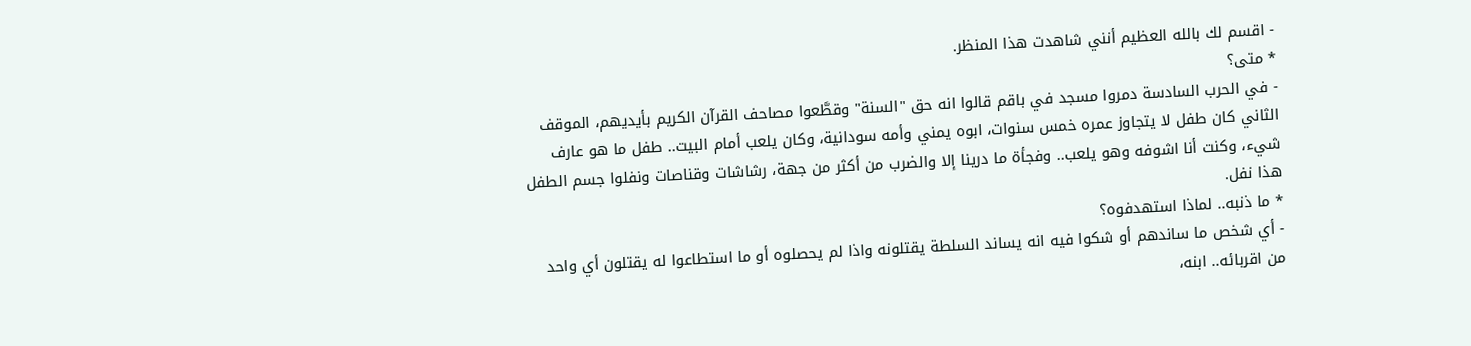- اقسم لك بالله العظيم أنني شاهدت هذا المنظر.
* متى؟
- في الحرب السادسة دمروا مسجد في باقم قالوا انه حق "السنة" وقطَّعوا مصاحف القرآن الكريم بأيديهم، الموقف الثاني كان طفل لا يتجاوز عمره خمس سنوات، ابوه يمني وأمه سودانية، وكان يلعب أمام البيت.. طفل ما هو عارف شيء، وكنت أنا اشوفه وهو يلعب.. وفجأة ما درينا إلا والضرب من أكثر من جهة، رشاشات وقناصات ونفلوا جسم الطفل هذا نفل.
* ما ذنبه.. لماذا استهدفوه؟
- أي شخص ما ساندهم أو شكوا فيه انه يساند السلطة يقتلونه واذا لم يحصلوه أو ما استطاعوا له يقتلون أي واحد من اقربائه.. ابنه،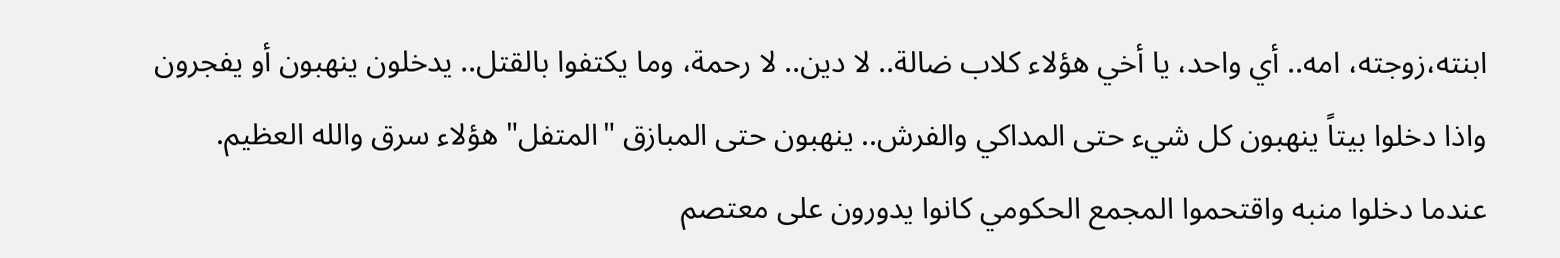ابنته،زوجته، امه.. أي واحد، يا أخي هؤلاء كلاب ضالة.. لا دين.. لا رحمة، وما يكتفوا بالقتل.. يدخلون ينهبون أو يفجرون واذا دخلوا بيتاً ينهبون كل شيء حتى المداكي والفرش.. ينهبون حتى المبازق "المتفل" هؤلاء سرق والله العظيم.
عندما دخلوا منبه واقتحموا المجمع الحكومي كانوا يدورون على معتصم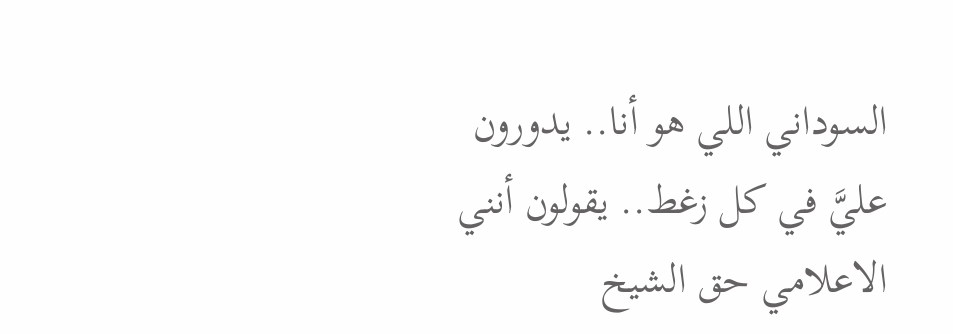السوداني اللي هو أنا.. يدورون عليَّ في كل زغط.. يقولون أنني الاعلامي حق الشيخ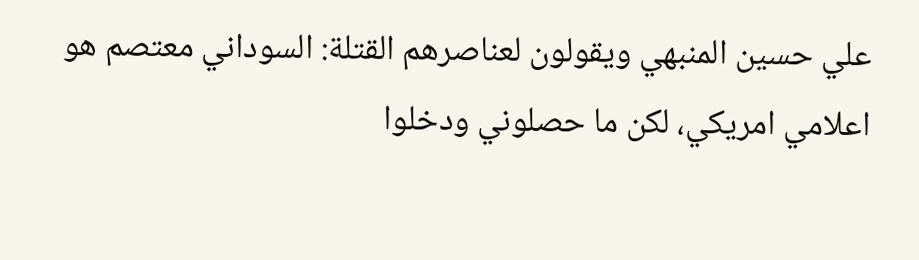علي حسين المنبهي ويقولون لعناصرهم القتلة: السوداني معتصم هو اعلامي امريكي، لكن ما حصلوني ودخلوا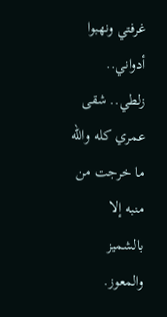غرفتي ونهبوا أدواني.. زلطي.. شقى عمري كله والله ما خرجت من منبه إلا بالشميز والمعوز.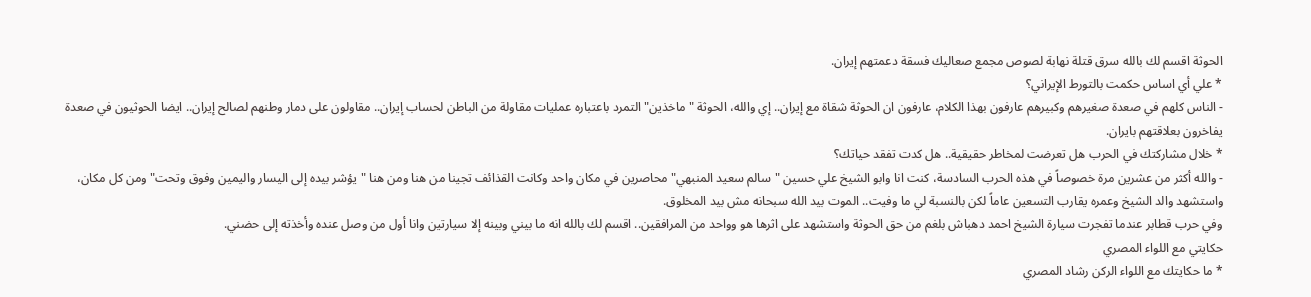الحوثة اقسم لك بالله سرق قتلة نهابة لصوص مجمع صعاليك فسقة دعمتهم إيران.
* علي أي اساس حكمت بالتورط الإيراني؟
- الناس كلهم في صعدة صغيرهم وكبيرهم عارفون بهذا الكلام، عارفون ان الحوثة شقاة مع إيران.. إي والله، الحوثة "ماخذين" التمرد باعتباره عمليات مقاولة من الباطن لحساب إيران.. مقاولون على دمار وطنهم لصالح إيران.. ايضا الحوثيون في صعدة يفاخرون بعلاقتهم بايران.
* خلال مشاركتك في الحرب هل تعرضت لمخاطر حقيقية.. هل كدت تفقد حياتك؟
- والله أكثر من عشرين مرة خصوصاً في هذه الحرب السادسة، كنت انا وابو الشيخ علي حسين "سالم سعيد المنبهي" محاصرين في مكان واحد وكانت القذائف تجينا من هنا ومن هنا "يؤشر بيده إلى اليسار واليمين وفوق وتحت" ومن كل مكان، واستشهد والد الشيخ وعمره يقارب التسعين عاماً لكن بالنسبة لي ما وفيت.. الموت بيد الله سبحانه مش بيد المخلوق.
وفي حرب قطابر عندما تفجرت سيارة الشيخ احمد دهباش بلغم من حق الحوثة واستشهد على اثرها هو وواحد من المرافقين.. اقسم لك بالله انه ما بيني وبينه إلا سيارتين وانا أول من وصل عنده وأخذته إلى حضني.
حكايتي مع اللواء المصري
* ما حكايتك مع اللواء الركن رشاد المصري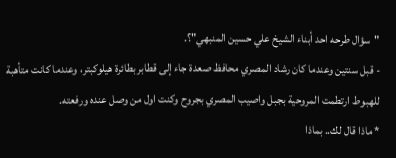"سؤال طرحه احد أبناء الشيخ علي حسين المنبهي"؟.
- قبل سنتين وعندما كان رشاد المصري محافظ صعدة جاء إلى قطابر بطائرة هيلوكبتر، وعندما كانت متأهبة للهبوط ارتطمت المروحية بجبل واصيب المصري بجروح وكنت اول من وصل عنده ورفعته.
* ماذا قال لك.. بماذا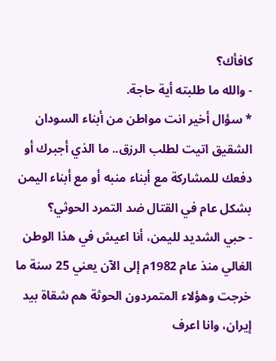كافأك؟
- والله ما طلبته أية حاجة.
* سؤال أخير انت مواطن من أبناء السودان الشقيق اتيت لطلب الرزق.. ما الذي أجبرك أو دفعك للمشاركة مع أبناء منبه أو مع أبناء اليمن بشكل عام في القتال ضد التمرد الحوثي؟
- حبي الشديد لليمن، أنا اعيش في هذا الوطن الغالي منذ عام 1982م إلى الآن يعني 25 سنة ما خرجت وهؤلاء المتمردون الحوثة هم شقاة بيد إيران، وانا اعرف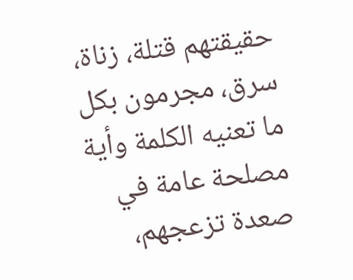حقيقتهم قتلة، زناة، سرق، مجرمون بكل ما تعنيه الكلمة وأية مصلحة عامة في صعدة تزعجهم،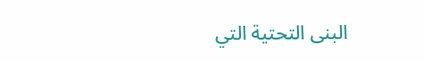البنى التحتية التي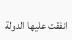انفقت عليها الدولة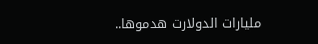مليارات الدولارت هدموها..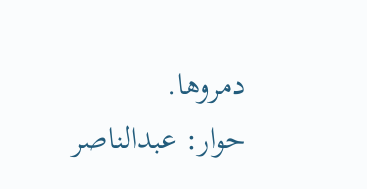دمروها.
حوار: عبدالناصر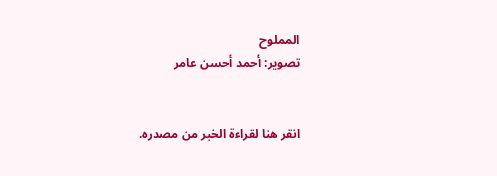المملوح
تصوير: أحمد أحسن عامر


انقر هنا لقراءة الخبر من مصدره.